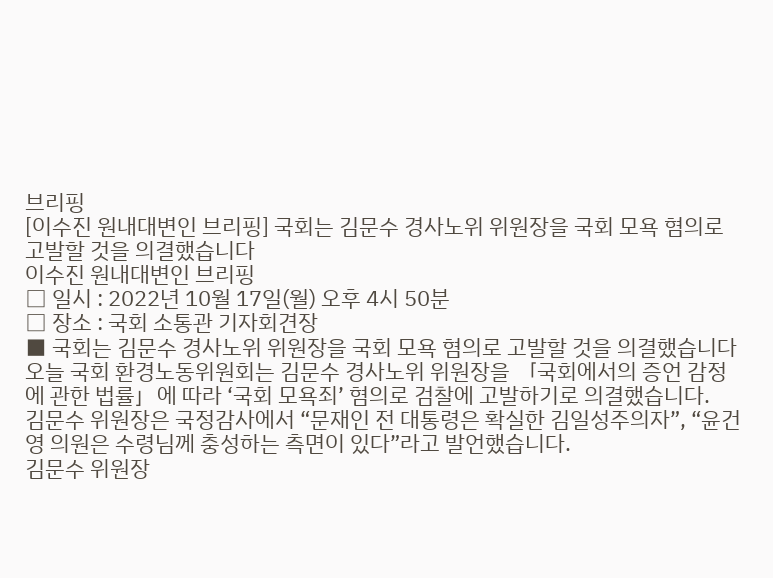브리핑
[이수진 원내대변인 브리핑] 국회는 김문수 경사노위 위원장을 국회 모욕 혐의로 고발할 것을 의결했습니다
이수진 원내대변인 브리핑
□ 일시 : 2022년 10월 17일(월) 오후 4시 50분
□ 장소 : 국회 소통관 기자회견장
■ 국회는 김문수 경사노위 위원장을 국회 모욕 혐의로 고발할 것을 의결했습니다
오늘 국회 환경노동위원회는 김문수 경사노위 위원장을 「국회에서의 증언 감정에 관한 법률」에 따라 ‘국회 모욕죄’ 혐의로 검찰에 고발하기로 의결했습니다.
김문수 위원장은 국정감사에서 “문재인 전 대통령은 확실한 김일성주의자”, “윤건영 의원은 수령님께 충성하는 측면이 있다”라고 발언했습니다.
김문수 위원장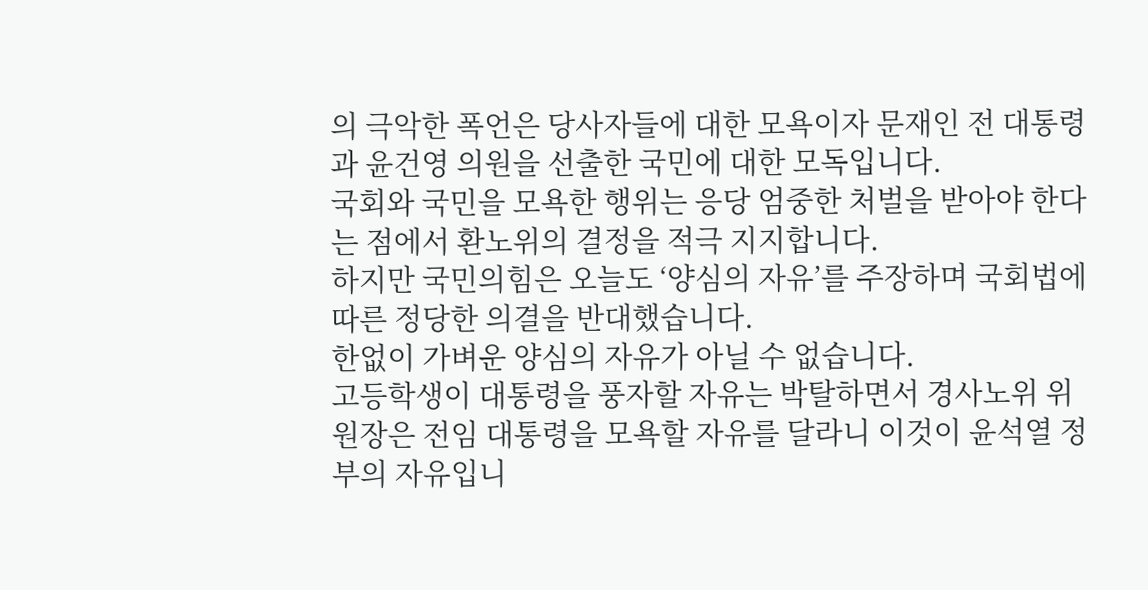의 극악한 폭언은 당사자들에 대한 모욕이자 문재인 전 대통령과 윤건영 의원을 선출한 국민에 대한 모독입니다.
국회와 국민을 모욕한 행위는 응당 엄중한 처벌을 받아야 한다는 점에서 환노위의 결정을 적극 지지합니다.
하지만 국민의힘은 오늘도 ‘양심의 자유’를 주장하며 국회법에 따른 정당한 의결을 반대했습니다.
한없이 가벼운 양심의 자유가 아닐 수 없습니다.
고등학생이 대통령을 풍자할 자유는 박탈하면서 경사노위 위원장은 전임 대통령을 모욕할 자유를 달라니 이것이 윤석열 정부의 자유입니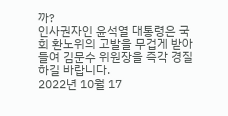까?
인사권자인 윤석열 대통령은 국회 환노위의 고발을 무겁게 받아들여 김문수 위원장을 즉각 경질하길 바랍니다.
2022년 10월 17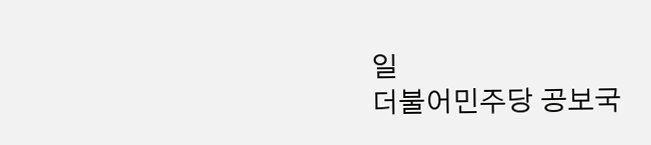일
더불어민주당 공보국